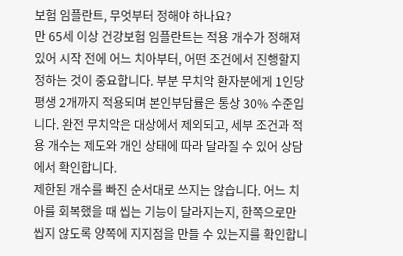보험 임플란트, 무엇부터 정해야 하나요?
만 65세 이상 건강보험 임플란트는 적용 개수가 정해져 있어 시작 전에 어느 치아부터, 어떤 조건에서 진행할지 정하는 것이 중요합니다. 부분 무치악 환자분에게 1인당 평생 2개까지 적용되며 본인부담률은 통상 30% 수준입니다. 완전 무치악은 대상에서 제외되고, 세부 조건과 적용 개수는 제도와 개인 상태에 따라 달라질 수 있어 상담에서 확인합니다.
제한된 개수를 빠진 순서대로 쓰지는 않습니다. 어느 치아를 회복했을 때 씹는 기능이 달라지는지, 한쪽으로만 씹지 않도록 양쪽에 지지점을 만들 수 있는지를 확인합니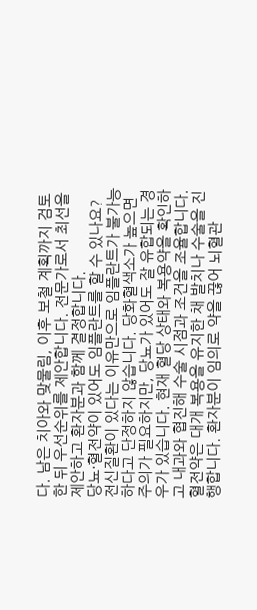다. 남은 치아와 맞물림, 이후 보철 계획까지 검토한 뒤 우선순위를 제안합니다. 전문가로서 최선을 제안하고 환자분과 함께 결정합니다.
당뇨·혈전약이 있어도 임플란트를 할 수 있나요?
전신질환이 있다는 이유만으로 임플란트가 불가능하다고 단정하지 않습니다. 당화혈색소가 높으면 주의가 필요하지만, 당뇨가 있어도 잘 유합되는 경우가 있습니다. 현재 혈당 상태와 복용약을 확인하고 내과와 협진해 수술 시점과 조건을 조율합니다.
혈전약은 대개 복용을 유지한 채 발치나 수술을 진행합니다. 환자분이 임의로 약을 끊어 뇌혈관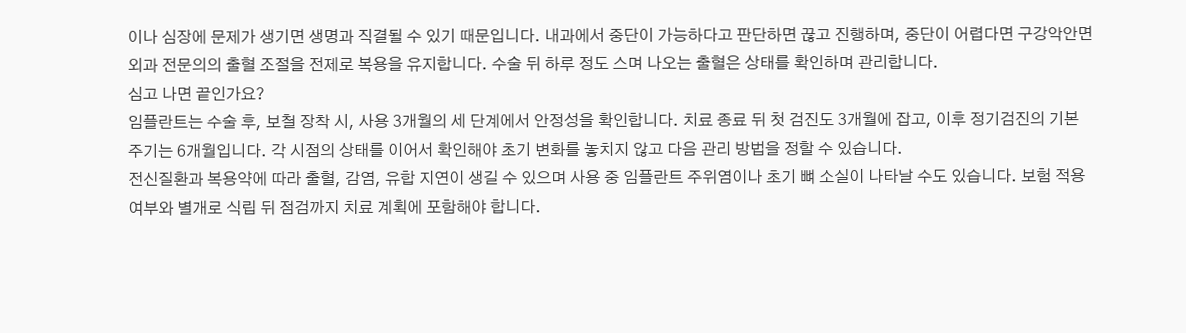이나 심장에 문제가 생기면 생명과 직결될 수 있기 때문입니다. 내과에서 중단이 가능하다고 판단하면 끊고 진행하며, 중단이 어렵다면 구강악안면외과 전문의의 출혈 조절을 전제로 복용을 유지합니다. 수술 뒤 하루 정도 스며 나오는 출혈은 상태를 확인하며 관리합니다.
심고 나면 끝인가요?
임플란트는 수술 후, 보철 장착 시, 사용 3개월의 세 단계에서 안정성을 확인합니다. 치료 종료 뒤 첫 검진도 3개월에 잡고, 이후 정기검진의 기본 주기는 6개월입니다. 각 시점의 상태를 이어서 확인해야 초기 변화를 놓치지 않고 다음 관리 방법을 정할 수 있습니다.
전신질환과 복용약에 따라 출혈, 감염, 유합 지연이 생길 수 있으며 사용 중 임플란트 주위염이나 초기 뼈 소실이 나타날 수도 있습니다. 보험 적용 여부와 별개로 식립 뒤 점검까지 치료 계획에 포함해야 합니다.